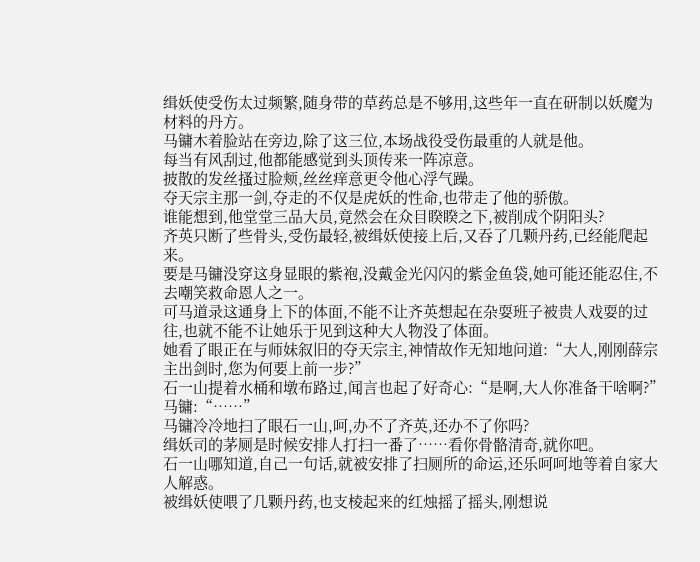缉妖使受伤太过频繁,随身带的草药总是不够用,这些年一直在研制以妖魔为材料的丹方。
马镛木着脸站在旁边,除了这三位,本场战役受伤最重的人就是他。
每当有风刮过,他都能感觉到头顶传来一阵凉意。
披散的发丝搔过脸颊,丝丝痒意更令他心浮气躁。
夺天宗主那一剑,夺走的不仅是虎妖的性命,也带走了他的骄傲。
谁能想到,他堂堂三品大员,竟然会在众目睽睽之下,被削成个阴阳头?
齐英只断了些骨头,受伤最轻,被缉妖使接上后,又吞了几颗丹药,已经能爬起来。
要是马镛没穿这身显眼的紫袍,没戴金光闪闪的紫金鱼袋,她可能还能忍住,不去嘲笑救命恩人之一。
可马道录这通身上下的体面,不能不让齐英想起在杂耍班子被贵人戏耍的过往,也就不能不让她乐于见到这种大人物没了体面。
她看了眼正在与师妹叙旧的夺天宗主,神情故作无知地问道:“大人,刚刚薛宗主出剑时,您为何要上前一步?”
石一山提着水桶和墩布路过,闻言也起了好奇心:“是啊,大人你准备干啥啊?”
马镛:“……”
马镛冷冷地扫了眼石一山,呵,办不了齐英,还办不了你吗?
缉妖司的茅厕是时候安排人打扫一番了……看你骨骼清奇,就你吧。
石一山哪知道,自己一句话,就被安排了扫厕所的命运,还乐呵呵地等着自家大人解惑。
被缉妖使喂了几颗丹药,也支棱起来的红烛摇了摇头,刚想说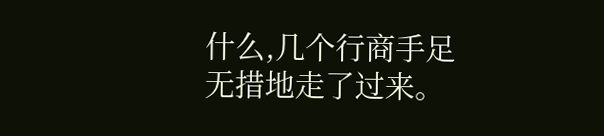什么,几个行商手足无措地走了过来。